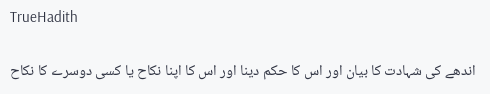TrueHadith

اندھے کی شہادت کا بیان اور اس کا حکم دینا اور اس کا اپنا نکاح یا کسی دوسرے کا نکاح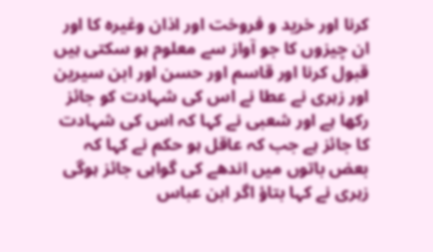کرنا اور خرید و فروخت اور اذان وغیرہ کا اور ان چیزوں کا جو آواز سے معلوم ہو سکتی ہیں قبول کرنا اور قاسم اور حسن اور ابن سیرین اور زہری نے عطا نے اس کی شہادت کو جائز رکھا ہے اور شعبی نے کہا کہ اس کی شہادت کا جائز ہے جب کہ عاقل ہو حکم نے کہا کہ بعض باتوں میں اندھے کی گواہی جائز ہوگی زہری نے کہا بتاؤ اگر ابن عباس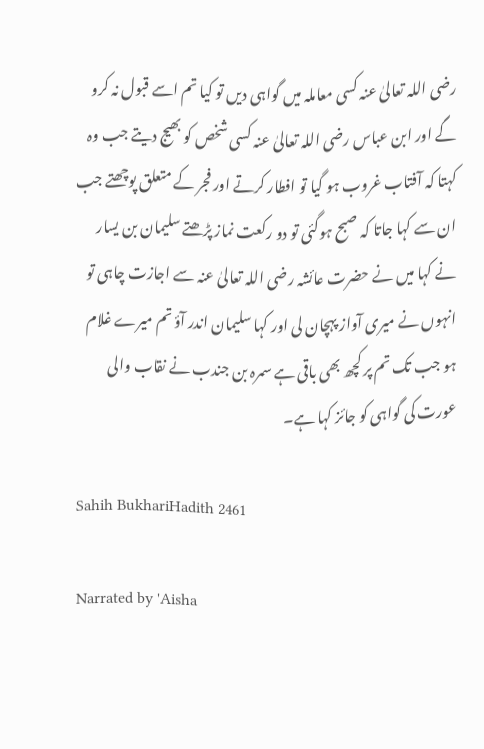رضی اللہ تعالیٰ عنہ کسی معاملہ میں گواہی دیں تو کیا تم اسے قبول نہ کرو گے اور ابن عباس رضی اللہ تعالیٰ عنہ کسی شخص کو بھیج دیتے جب وہ کہتا کہ آفتاب غروب ہو گیا تو افطار کرتے اور فجر کے متعلق پوچھتے جب ان سے کہا جاتا کہ صبح ہوگئی تو دو رکعت نماز پڑھتے سلیمان بن یسار نے کہا میں نے حضرت عائشہ رضی اللہ تعالیٰ عنہ سے اجازت چاہی تو انہوں نے میری آواز پہچان لی اور کہا سلیمان اندر آؤ تم میرے غلام ہو جب تک تم پر کچھ بھی باقی ہے سمرہ بن جندب نے نقاب والی عورت کی گواہی کو جائز کہا ہے۔

Sahih BukhariHadith 2461

Narrated by 'Aisha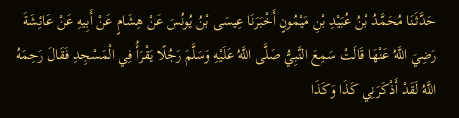حَدَّثَنَا مُحَمَّدُ بْنُ عُبَيْدِ بْنِ مَيْمُونٍ أَخْبَرَنَا عِيسَی بْنُ يُونُسَ عَنْ هِشَامٍ عَنْ أَبِيهِ عَنْ عَائِشَةَ رَضِيَ اللَّهُ عَنْهَا قَالَتْ سَمِعَ النَّبِيُّ صَلَّی اللَّهُ عَلَيْهِ وَسَلَّمَ رَجُلًا يَقْرَأُ فِي الْمَسْجِدِ فَقَالَ رَحِمَهُ اللَّهُ لَقَدْ أَذْکَرَنِي کَذَا وَکَذَا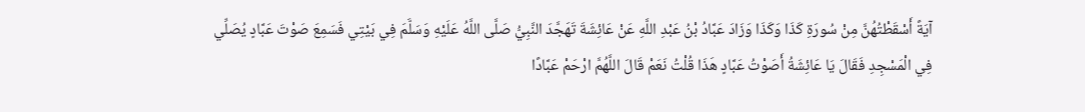آيَةً أَسْقَطْتُهُنَّ مِنْ سُورَةِ کَذَا وَکَذَا وَزَادَ عَبَّادُ بْنُ عَبْدِ اللَّهِ عَنْ عَائِشَةَ تَهَجَّدَ النَّبِيُّ صَلَّی اللَّهُ عَلَيْهِ وَسَلَّمَ فِي بَيْتِي فَسَمِعَ صَوْتَ عَبَّادٍ يُصَلِّي فِي الْمَسْجِدِ فَقَالَ يَا عَائِشَةُ أَصَوْتُ عَبَّادٍ هَذَا قُلْتُ نَعَمْ قَالَ اللَّهُمَّ ارْحَمْ عَبَّادًا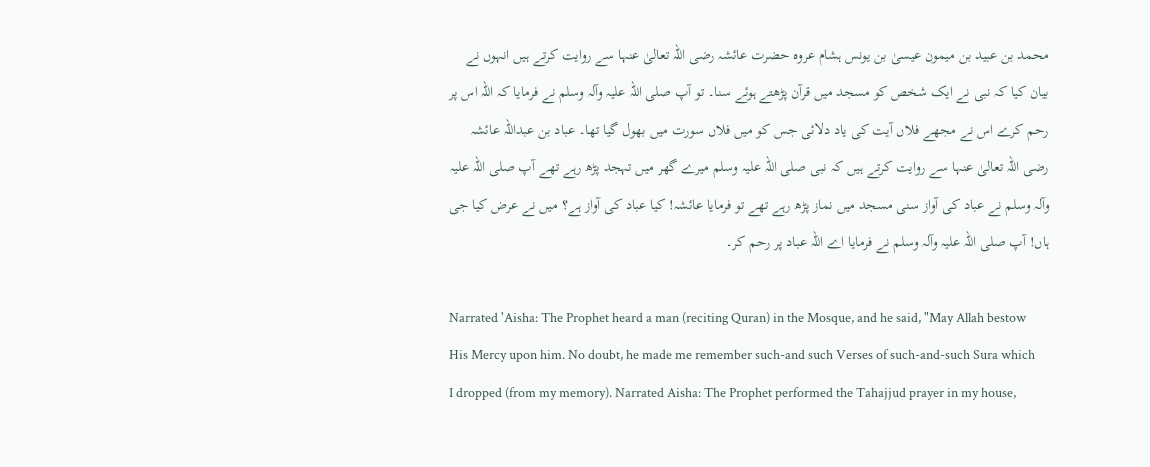محمد بن عبید بن میمون عیسیٰ بن یونس ہشام عروہ حضرت عائشہ رضی اللہ تعالیٰ عنہا سے روایت کرتے ہیں انہوں نے بیان کیا کہ نبی نے ایک شخص کو مسجد میں قرآن پڑھتے ہوئے سنا۔ تو آپ صلی اللہ علیہ وآلہ وسلم نے فرمایا کہ اللہ اس پر رحم کرے اس نے مجھے فلاں آیت کی یاد دلائی جس کو میں فلاں سورت میں بھول گیا تھا۔ عباد بن عبداللہ عائشہ رضی اللہ تعالیٰ عنہا سے روایت کرتے ہیں کہ نبی صلی اللہ علیہ وسلم میرے گھر میں تہجد پڑھ رہے تھے آپ صلی اللہ علیہ وآلہ وسلم نے عباد کی آواز سنی مسجد میں نماز پڑھ رہے تھے تو فرمایا عائشہ! کیا عباد کی آواز ہے؟ میں نے عرض کیا جی ہاں! آپ صلی اللہ علیہ وآلہ وسلم نے فرمایا اے اللہ عباد پر رحم کر۔

Narrated 'Aisha: The Prophet heard a man (reciting Quran) in the Mosque, and he said, "May Allah bestow His Mercy upon him. No doubt, he made me remember such-and such Verses of such-and-such Sura which I dropped (from my memory). Narrated Aisha: The Prophet performed the Tahajjud prayer in my house,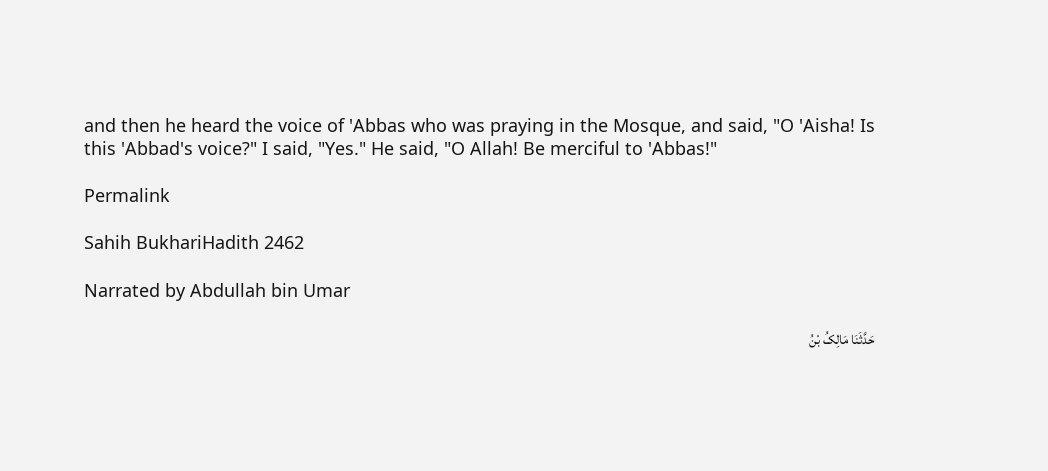and then he heard the voice of 'Abbas who was praying in the Mosque, and said, "O 'Aisha! Is this 'Abbad's voice?" I said, "Yes." He said, "O Allah! Be merciful to 'Abbas!"

Permalink

Sahih BukhariHadith 2462

Narrated by Abdullah bin Umar

حَدَّثَنَا مَالِکُ بْنُ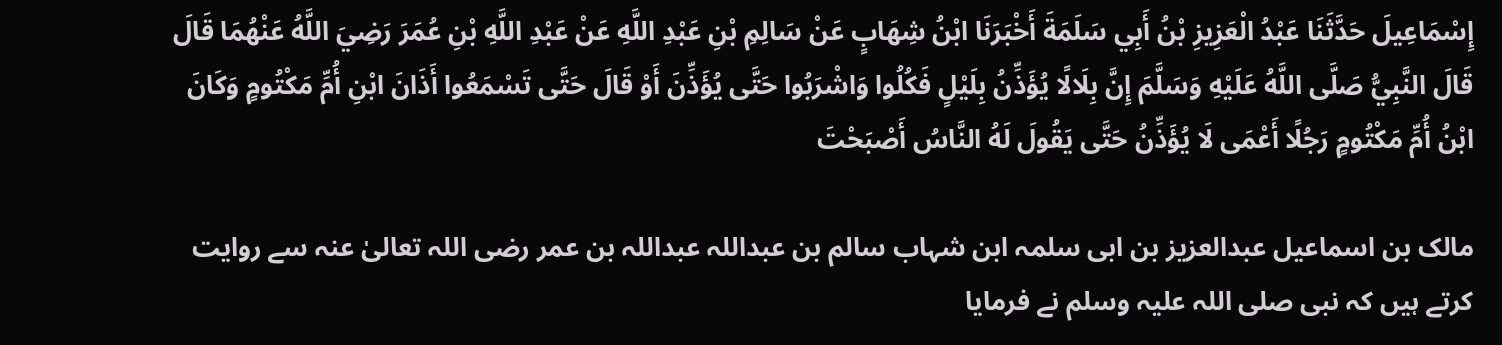إِسْمَاعِيلَ حَدَّثَنَا عَبْدُ الْعَزِيزِ بْنُ أَبِي سَلَمَةَ أَخْبَرَنَا ابْنُ شِهَابٍ عَنْ سَالِمِ بْنِ عَبْدِ اللَّهِ عَنْ عَبْدِ اللَّهِ بْنِ عُمَرَ رَضِيَ اللَّهُ عَنْهُمَا قَالَ قَالَ النَّبِيُّ صَلَّی اللَّهُ عَلَيْهِ وَسَلَّمَ إِنَّ بِلَالًا يُؤَذِّنُ بِلَيْلٍ فَکُلُوا وَاشْرَبُوا حَتَّی يُؤَذِّنَ أَوْ قَالَ حَتَّی تَسْمَعُوا أَذَانَ ابْنِ أُمِّ مَکْتُومٍ وَکَانَ ابْنُ أُمِّ مَکْتُومٍ رَجُلًا أَعْمَی لَا يُؤَذِّنُ حَتَّی يَقُولَ لَهُ النَّاسُ أَصْبَحْتَ

مالک بن اسماعیل عبدالعزیز بن ابی سلمہ ابن شہاب سالم بن عبداللہ عبداللہ بن عمر رضی اللہ تعالیٰ عنہ سے روایت کرتے ہیں کہ نبی صلی اللہ علیہ وسلم نے فرمایا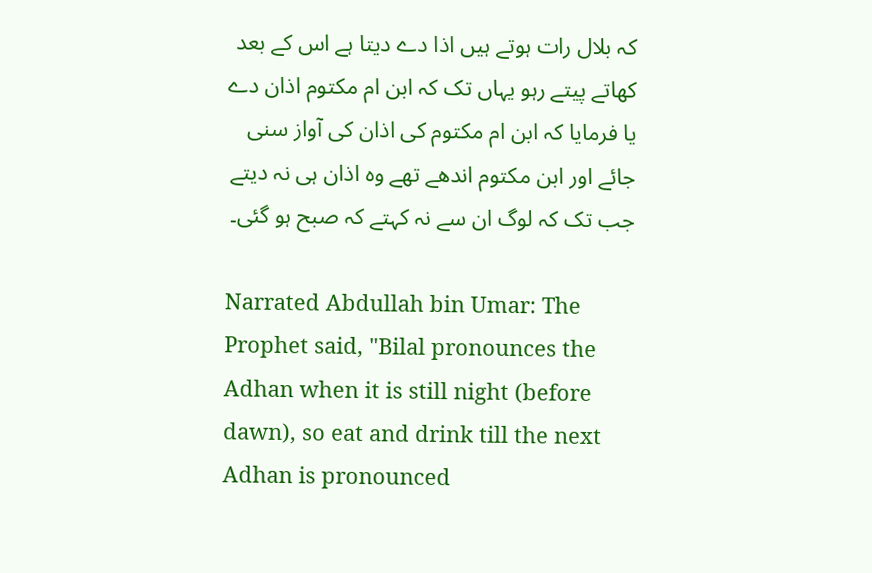کہ بلال رات ہوتے ہیں اذا دے دیتا ہے اس کے بعد کھاتے پیتے رہو یہاں تک کہ ابن ام مکتوم اذان دے یا فرمایا کہ ابن ام مکتوم کی اذان کی آواز سنی جائے اور ابن مکتوم اندھے تھے وہ اذان ہی نہ دیتے جب تک کہ لوگ ان سے نہ کہتے کہ صبح ہو گئی۔

Narrated Abdullah bin Umar: The Prophet said, "Bilal pronounces the Adhan when it is still night (before dawn), so eat and drink till the next Adhan is pronounced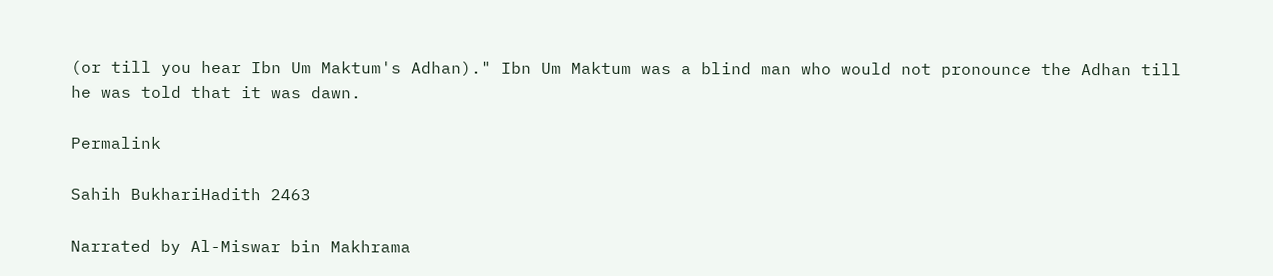(or till you hear Ibn Um Maktum's Adhan)." Ibn Um Maktum was a blind man who would not pronounce the Adhan till he was told that it was dawn.

Permalink

Sahih BukhariHadith 2463

Narrated by Al-Miswar bin Makhrama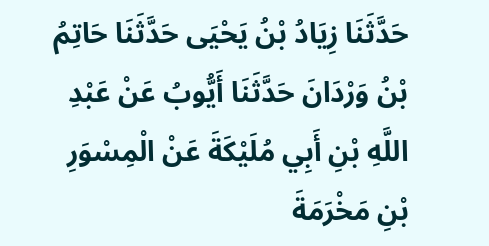حَدَّثَنَا زِيَادُ بْنُ يَحْيَی حَدَّثَنَا حَاتِمُ بْنُ وَرْدَانَ حَدَّثَنَا أَيُّوبُ عَنْ عَبْدِ اللَّهِ بْنِ أَبِي مُلَيْکَةَ عَنْ الْمِسْوَرِ بْنِ مَخْرَمَةَ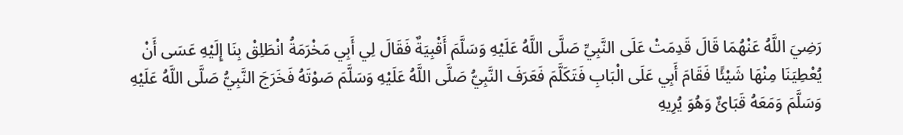رَضِيَ اللَّهُ عَنْهُمَا قَالَ قَدِمَتْ عَلَی النَّبِيِّ صَلَّی اللَّهُ عَلَيْهِ وَسَلَّمَ أَقْبِيَةٌ فَقَالَ لِي أَبِي مَخْرَمَةُ انْطَلِقْ بِنَا إِلَيْهِ عَسَی أَنْ يُعْطِيَنَا مِنْهَا شَيْئًا فَقَامَ أَبِي عَلَی الْبَابِ فَتَکَلَّمَ فَعَرَفَ النَّبِيُّ صَلَّی اللَّهُ عَلَيْهِ وَسَلَّمَ صَوْتَهُ فَخَرَجَ النَّبِيُّ صَلَّی اللَّهُ عَلَيْهِ وَسَلَّمَ وَمَعَهُ قَبَائٌ وَهُوَ يُرِيهِ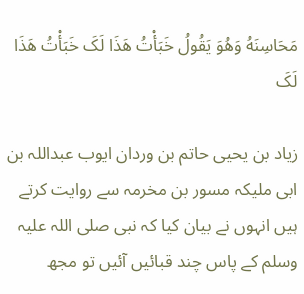مَحَاسِنَهُ وَهُوَ يَقُولُ خَبَأْتُ هَذَا لَکَ خَبَأْتُ هَذَا لَکَ

زیاد بن یحیی حاتم بن وردان ایوب عبداللہ بن ابی ملیکہ مسور بن مخرمہ سے روایت کرتے ہیں انہوں نے بیان کیا کہ نبی صلی اللہ علیہ وسلم کے پاس چند قبائیں آئیں تو مجھ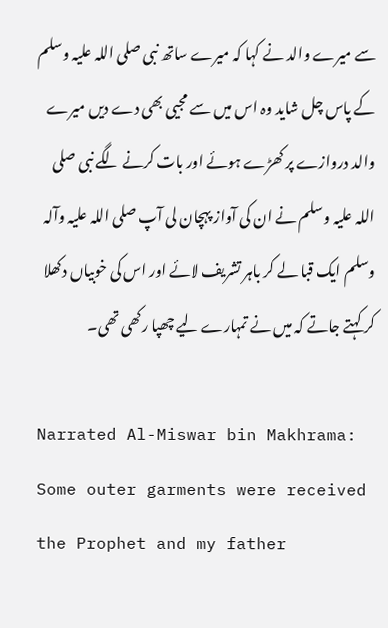سے میرے والد نے کہا کہ میرے ساتھ نبی صلی اللہ علیہ وسلم کے پاس چل شاید وہ اس میں سے مجیی بھی دے دیں میرے والد دروازے پر کھڑے ہوئے اور بات کرنے لگے نبی صلی اللہ علیہ وسلم نے ان کی آواز پہچان لی آپ صلی اللہ علیہ وآلہ وسلم ایک قبا لے کر باہر تشریف لائے اور اس کی خوبیاں دکھلا کر کہتے جاتے کہ میں نے تمہارے لیے چھپا رکھی تھی۔

Narrated Al-Miswar bin Makhrama: Some outer garments were received the Prophet and my father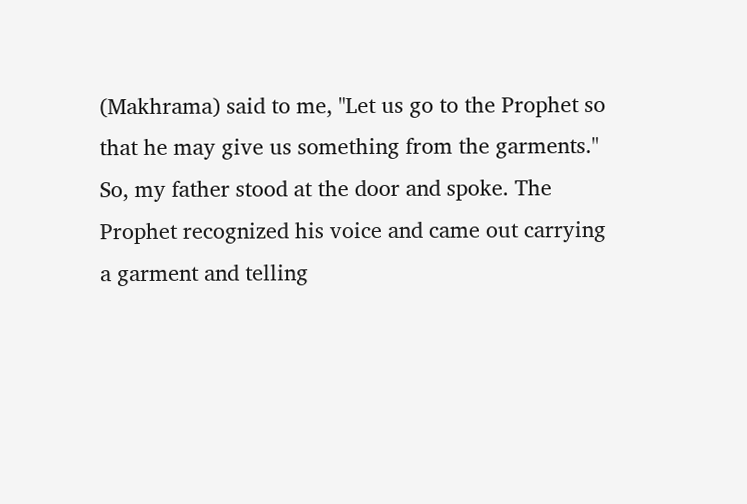(Makhrama) said to me, "Let us go to the Prophet so that he may give us something from the garments." So, my father stood at the door and spoke. The Prophet recognized his voice and came out carrying a garment and telling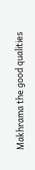Makhrama the good qualities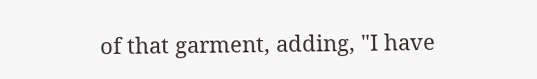of that garment, adding, "I have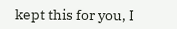kept this for you, I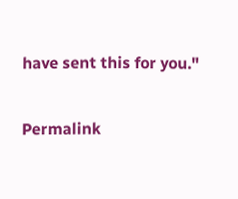have sent this for you."

Permalink